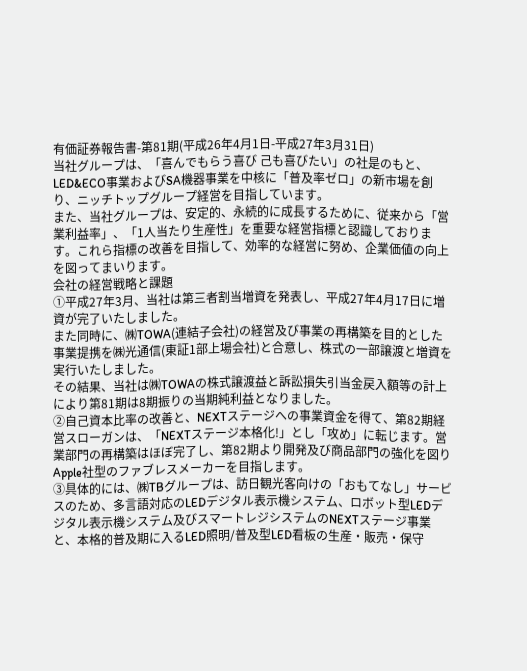有価証券報告書-第81期(平成26年4月1日-平成27年3月31日)
当社グループは、「喜んでもらう喜び 己も喜びたい」の社是のもと、LED&ECO事業およびSA機器事業を中核に「普及率ゼロ」の新市場を創り、ニッチトップグループ経営を目指しています。
また、当社グループは、安定的、永続的に成長するために、従来から「営業利益率」、「1人当たり生産性」を重要な経営指標と認識しております。これら指標の改善を目指して、効率的な経営に努め、企業価値の向上を図ってまいります。
会社の経営戦略と課題
①平成27年3月、当社は第三者割当増資を発表し、平成27年4月17日に増資が完了いたしました。
また同時に、㈱TOWA(連結子会社)の経営及び事業の再構築を目的とした事業提携を㈱光通信(東証1部上場会社)と合意し、株式の一部譲渡と増資を実行いたしました。
その結果、当社は㈱TOWAの株式譲渡益と訴訟損失引当金戻入額等の計上により第81期は8期振りの当期純利益となりました。
②自己資本比率の改善と、NEXTステージへの事業資金を得て、第82期経営スローガンは、「NEXTステージ本格化!」とし「攻め」に転じます。営業部門の再構築はほぼ完了し、第82期より開発及び商品部門の強化を図りApple社型のファブレスメーカーを目指します。
③具体的には、㈱TBグループは、訪日観光客向けの「おもてなし」サービスのため、多言語対応のLEDデジタル表示機システム、ロボット型LEDデジタル表示機システム及びスマートレジシステムのNEXTステージ事業と、本格的普及期に入るLED照明/普及型LED看板の生産・販売・保守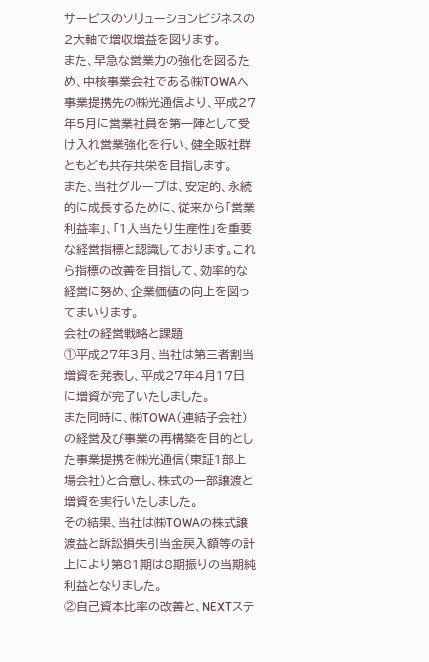サービスのソリューションビジネスの2大軸で増収増益を図ります。
また、早急な営業力の強化を図るため、中核事業会社である㈱TOWAへ事業提携先の㈱光通信より、平成27年5月に営業社員を第一陣として受け入れ営業強化を行い、健全販社群ともども共存共栄を目指します。
また、当社グループは、安定的、永続的に成長するために、従来から「営業利益率」、「1人当たり生産性」を重要な経営指標と認識しております。これら指標の改善を目指して、効率的な経営に努め、企業価値の向上を図ってまいります。
会社の経営戦略と課題
①平成27年3月、当社は第三者割当増資を発表し、平成27年4月17日に増資が完了いたしました。
また同時に、㈱TOWA(連結子会社)の経営及び事業の再構築を目的とした事業提携を㈱光通信(東証1部上場会社)と合意し、株式の一部譲渡と増資を実行いたしました。
その結果、当社は㈱TOWAの株式譲渡益と訴訟損失引当金戻入額等の計上により第81期は8期振りの当期純利益となりました。
②自己資本比率の改善と、NEXTステ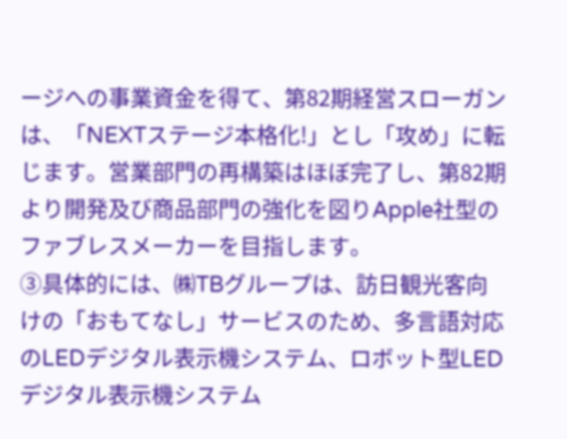ージへの事業資金を得て、第82期経営スローガンは、「NEXTステージ本格化!」とし「攻め」に転じます。営業部門の再構築はほぼ完了し、第82期より開発及び商品部門の強化を図りApple社型のファブレスメーカーを目指します。
③具体的には、㈱TBグループは、訪日観光客向けの「おもてなし」サービスのため、多言語対応のLEDデジタル表示機システム、ロボット型LEDデジタル表示機システム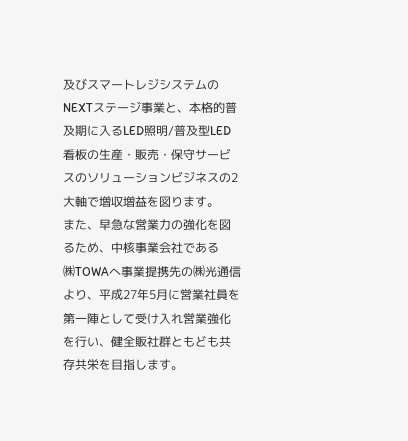及びスマートレジシステムのNEXTステージ事業と、本格的普及期に入るLED照明/普及型LED看板の生産・販売・保守サービスのソリューションビジネスの2大軸で増収増益を図ります。
また、早急な営業力の強化を図るため、中核事業会社である㈱TOWAへ事業提携先の㈱光通信より、平成27年5月に営業社員を第一陣として受け入れ営業強化を行い、健全販社群ともども共存共栄を目指します。